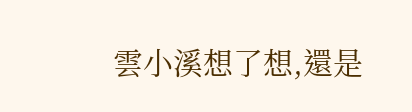雲小溪想了想,還是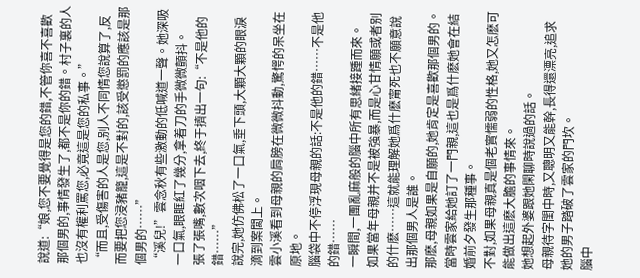說道:“娘,您不要覺得是您的錯,不管你喜不喜歡那個男的,事情發生了,都不是你的錯。村子裏的人也沒有權利罵您,必竟這是您的私事。”
“而且,受傷害的人是您,别人不同情您說算了,反而要把您浸豬籠,這是不對的,該受懲罰的應該是那個男的……”
“溪兒!”雲念秋有些激動的低喊道一聲。她深吸一口氣,眼眶紅了幾分,拿着刀的手微微顫抖。
張了張嘴,數次咽下去,終于擠出一句:“不是他的錯……”
說完,她仿佛松了一口氣,垂下頭,大顆大顆的眼淚滴到案闆上。
雲小溪看到母親的肩膀在微微抖動,驚愕的呆坐在原地。
腦袋中不停浮現母親的話:不是他的錯……不是他的錯……
一瞬間,一團亂麻般的腦中所有思緒接踵而來。
如果當年母親并不是被強暴,而是心甘情願或者别的什麽……這就能理解她爲什麽甯死也不願意說出那個男人是誰。
那麽,母親如果是自願的,她肯定是喜歡那個男的。當時雲家給她訂了一門親,這也是爲什麽她會在結婚前夕發生那種事。
不對,如果母親真是個老實懦弱的性格,她又怎麽可能做出這麽大膽的事情來。
她想起外婆跟她閑聊時說過的話。
母親待字閨中時,又聰明又能幹,長得還漂亮,追求她的男子踏破了雲家的門坎。
腦中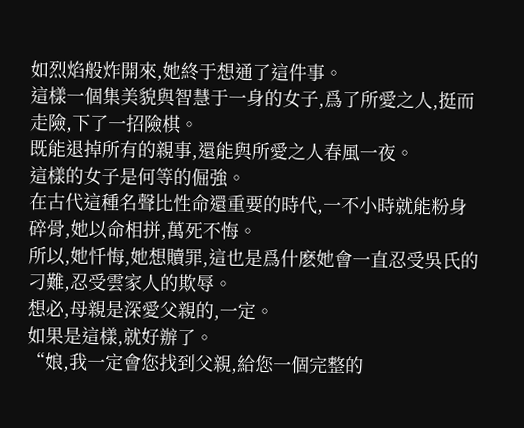如烈焰般炸開來,她終于想通了這件事。
這樣一個集美貌與智慧于一身的女子,爲了所愛之人,挺而走險,下了一招險棋。
既能退掉所有的親事,還能與所愛之人春風一夜。
這樣的女子是何等的倔強。
在古代這種名聲比性命還重要的時代,一不小時就能粉身碎骨,她以命相拼,萬死不悔。
所以,她忏悔,她想贖罪,這也是爲什麽她會一直忍受吳氏的刁難,忍受雲家人的欺辱。
想必,母親是深愛父親的,一定。
如果是這樣,就好辦了。
“娘,我一定會您找到父親,給您一個完整的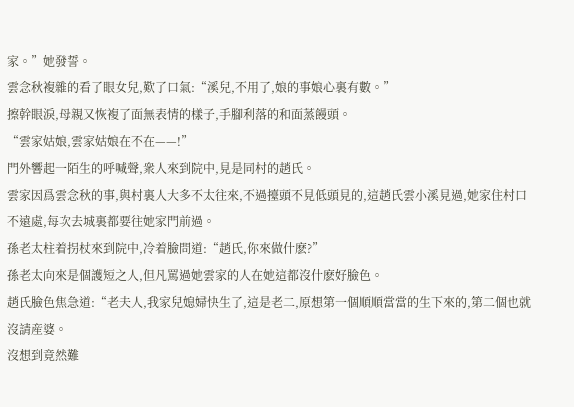家。”她發誓。
雲念秋複雜的看了眼女兒,歎了口氣:“溪兒,不用了,娘的事娘心裏有數。”
擦幹眼淚,母親又恢複了面無表情的樣子,手腳利落的和面蒸饅頭。
“雲家姑娘,雲家姑娘在不在——!”
門外響起一陌生的呼喊聲,衆人來到院中,見是同村的趙氏。
雲家因爲雲念秋的事,與村裏人大多不太往來,不過擡頭不見低頭見的,這趙氏雲小溪見過,她家住村口不遠處,每次去城裏都要往她家門前過。
孫老太柱着拐杖來到院中,冷着臉問道:“趙氏,你來做什麽?”
孫老太向來是個護短之人,但凡罵過她雲家的人在她這都沒什麽好臉色。
趙氏臉色焦急道:“老夫人,我家兒媳婦快生了,這是老二,原想第一個順順當當的生下來的,第二個也就沒請産婆。
沒想到竟然難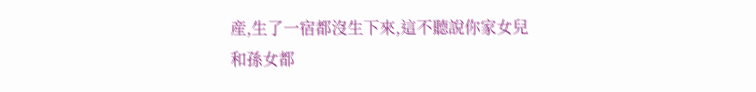産,生了一宿都沒生下來,這不聽說你家女兒和孫女都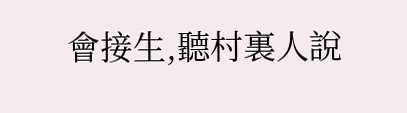會接生,聽村裏人說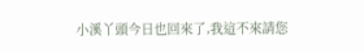小溪丫頭今日也回來了,我這不來請您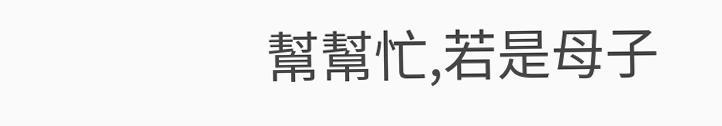幫幫忙,若是母子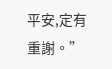平安,定有重謝。”